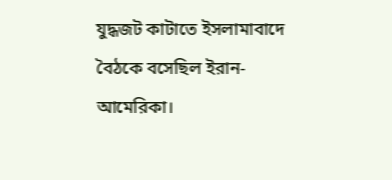যুদ্ধজট কাটাতে ইসলামাবাদে বৈঠকে বসেছিল ইরান-আমেরিকা।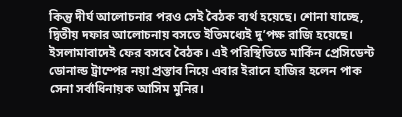কিন্তু দীর্ঘ আলোচনার পরও সেই বৈঠক ব্যর্থ হয়েছে। শোনা যাচ্ছে, দ্বিতীয় দফার আলোচনায় বসতে ইতিমধ্যেই দু’পক্ষ রাজি হয়েছে। ইসলামাবাদেই ফের বসবে বৈঠক। এই পরিস্থিতিতে মার্কিন প্রেসিডেন্ট ডোনাল্ড ট্রাম্পের নয়া প্রস্তাব নিয়ে এবার ইরানে হাজির হলেন পাক সেনা সর্বাধিনায়ক আসিম মুনির।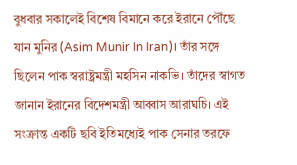বুধবার সকালেই বিশেষ বিমানে করে ইরানে পৌঁছে যান মুনির (Asim Munir In Iran)। তাঁর সঙ্গে ছিলেন পাক স্বরাষ্ট্রমন্ত্রী মহসিন নাকভি। তাঁদের স্বাগত জানান ইরানের বিদেশমন্ত্রী আব্বাস আরাঘচি। এই সংক্রান্ত একটি ছবি ইতিমধ্যেই পাক সেনার তরফে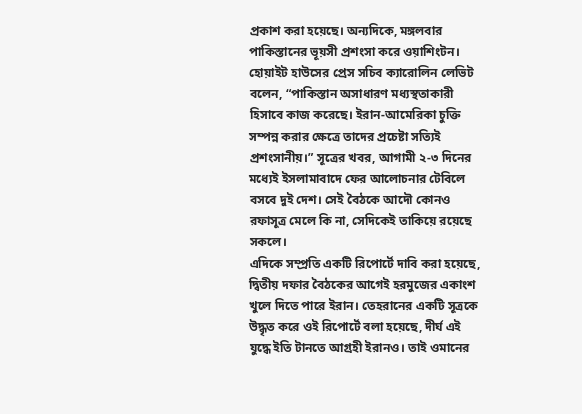প্রকাশ করা হয়েছে। অন্যদিকে, মঙ্গলবার পাকিস্তানের ভূয়সী প্রশংসা করে ওয়াশিংটন। হোয়াইট হাউসের প্রেস সচিব ক্যারোলিন লেভিট বলেন, “পাকিস্তান অসাধারণ মধ্যস্থতাকারী হিসাবে কাজ করেছে। ইরান-আমেরিকা চুক্তি সম্পন্ন করার ক্ষেত্রে তাদের প্রচেষ্টা সত্যিই প্রশংসানীয়।” সূত্রের খবর, আগামী ২-৩ দিনের মধ্যেই ইসলামাবাদে ফের আলোচনার টেবিলে বসবে দুই দেশ। সেই বৈঠকে আদৌ কোনও রফাসূত্র মেলে কি না, সেদিকেই তাকিয়ে রয়েছে সকলে।
এদিকে সম্প্রতি একটি রিপোর্টে দাবি করা হয়েছে, দ্বিতীয় দফার বৈঠকের আগেই হরমুজের একাংশ খুলে দিতে পারে ইরান। তেহরানের একটি সূত্রকে উদ্ধৃত করে ওই রিপোর্টে বলা হয়েছে, দীর্ঘ এই যুদ্ধে ইতি টানতে আগ্রহী ইরানও। তাই ওমানের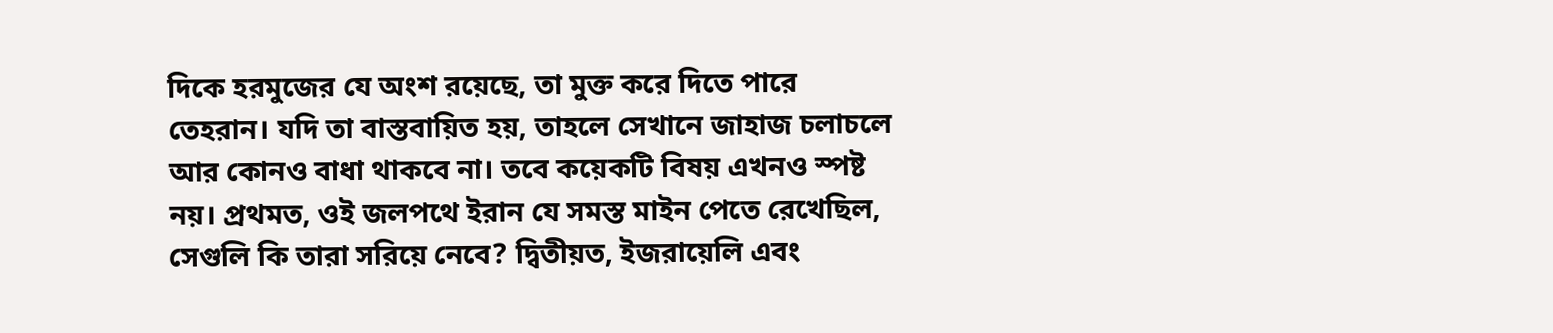দিকে হরমুজের যে অংশ রয়েছে, তা মুক্ত করে দিতে পারে তেহরান। যদি তা বাস্তবায়িত হয়, তাহলে সেখানে জাহাজ চলাচলে আর কোনও বাধা থাকবে না। তবে কয়েকটি বিষয় এখনও স্পষ্ট নয়। প্রথমত, ওই জলপথে ইরান যে সমস্ত মাইন পেতে রেখেছিল, সেগুলি কি তারা সরিয়ে নেবে? দ্বিতীয়ত, ইজরায়েলি এবং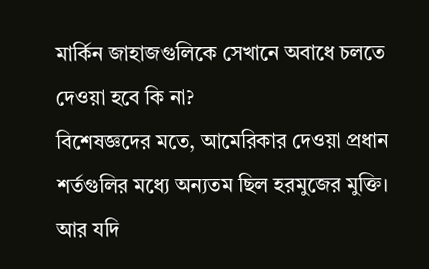মার্কিন জাহাজগুলিকে সেখানে অবাধে চলতে দেওয়া হবে কি না?
বিশেষজ্ঞদের মতে, আমেরিকার দেওয়া প্রধান শর্তগুলির মধ্যে অন্যতম ছিল হরমুজের মুক্তি। আর যদি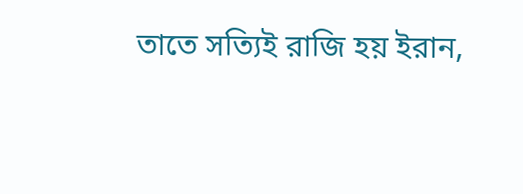তাতে সত্যিই রাজি হয় ইরান,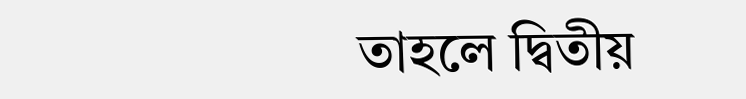তাহলে দ্বিতীয়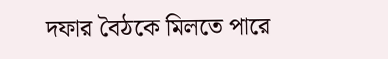দফার বৈঠকে মিলতে পারে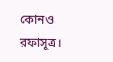কোনও রফাসূত্র।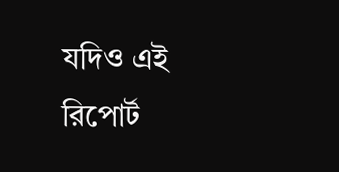যদিও এই রিপোর্ট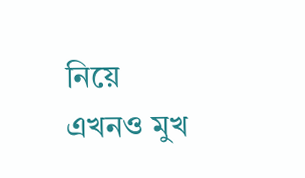নিয়ে এখনও মুখ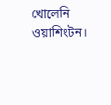খোলেনি ওয়াশিংটন।